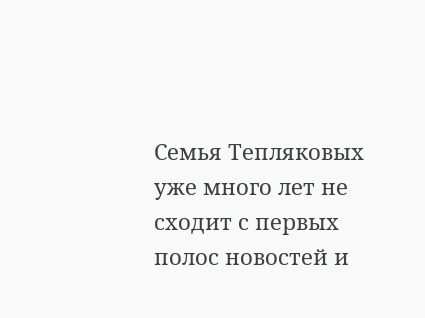Семья Тепляковых уже много лет не сходит с первых полос новостей и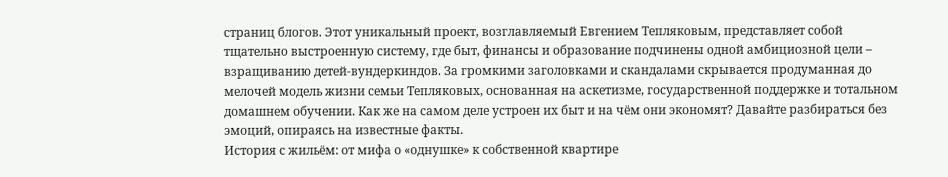страниц блогов. Этот уникальный проект, возглавляемый Евгением Тепляковым, представляет собой тщательно выстроенную систему, где быт, финансы и образование подчинены одной амбициозной цели – взращиванию детей-вундеркиндов. За громкими заголовками и скандалами скрывается продуманная до мелочей модель жизни семьи Тепляковых, основанная на аскетизме, государственной поддержке и тотальном домашнем обучении. Как же на самом деле устроен их быт и на чём они экономят? Давайте разбираться без эмоций, опираясь на известные факты.
История с жильём: от мифа о «однушке» к собственной квартире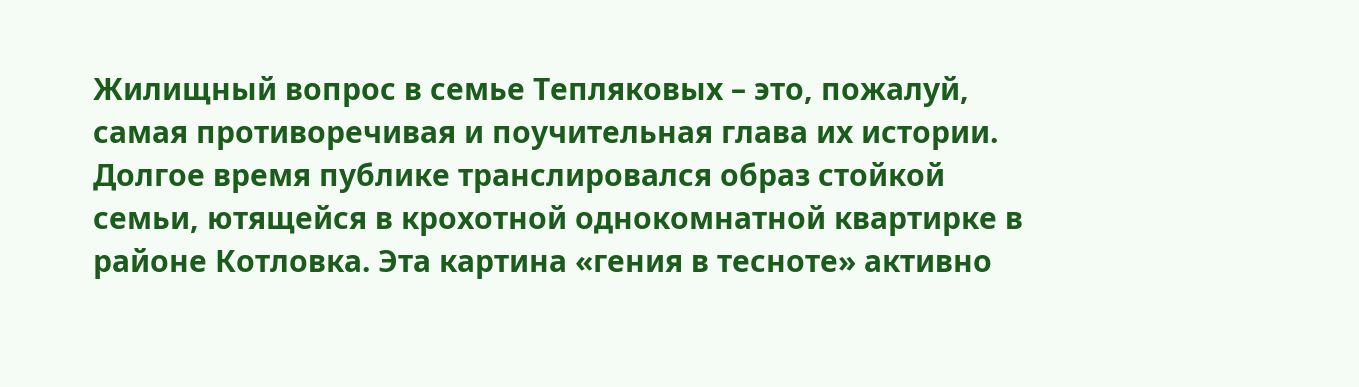Жилищный вопрос в семье Тепляковых – это, пожалуй, самая противоречивая и поучительная глава их истории. Долгое время публике транслировался образ стойкой семьи, ютящейся в крохотной однокомнатной квартирке в районе Котловка. Эта картина «гения в тесноте» активно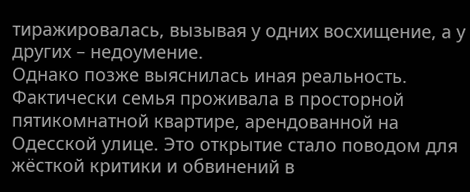тиражировалась, вызывая у одних восхищение, а у других – недоумение.
Однако позже выяснилась иная реальность. Фактически семья проживала в просторной пятикомнатной квартире, арендованной на Одесской улице. Это открытие стало поводом для жёсткой критики и обвинений в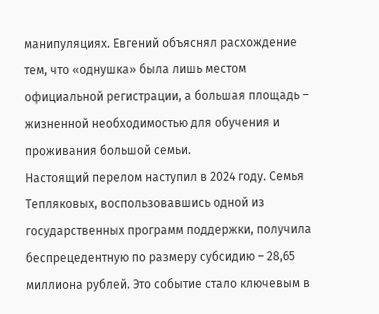манипуляциях. Евгений объяснял расхождение тем, что «однушка» была лишь местом официальной регистрации, а большая площадь – жизненной необходимостью для обучения и проживания большой семьи.
Настоящий перелом наступил в 2024 году. Семья Тепляковых, воспользовавшись одной из государственных программ поддержки, получила беспрецедентную по размеру субсидию – 28,65 миллиона рублей. Это событие стало ключевым в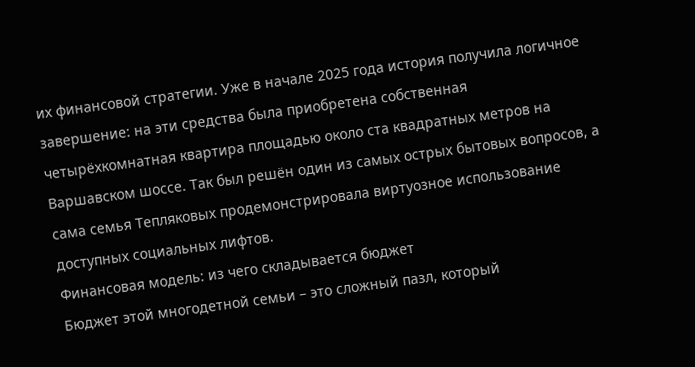их финансовой стратегии. Уже в начале 2025 года история получила логичное завершение: на эти средства была приобретена собственная четырёхкомнатная квартира площадью около ста квадратных метров на Варшавском шоссе. Так был решён один из самых острых бытовых вопросов, а сама семья Тепляковых продемонстрировала виртуозное использование доступных социальных лифтов.
Финансовая модель: из чего складывается бюджет
Бюджет этой многодетной семьи – это сложный пазл, который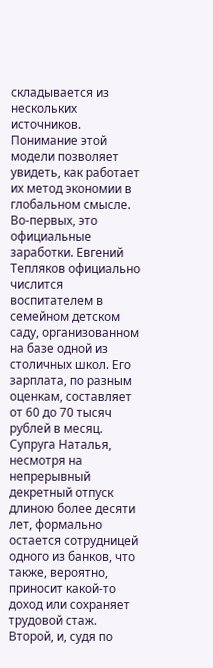складывается из нескольких источников. Понимание этой модели позволяет увидеть, как работает их метод экономии в глобальном смысле.
Во-первых, это официальные заработки. Евгений Тепляков официально числится воспитателем в семейном детском саду, организованном на базе одной из столичных школ. Его зарплата, по разным оценкам, составляет от 60 до 70 тысяч рублей в месяц. Супруга Наталья, несмотря на непрерывный декретный отпуск длиною более десяти лет, формально остается сотрудницей одного из банков, что также, вероятно, приносит какой-то доход или сохраняет трудовой стаж.
Второй, и, судя по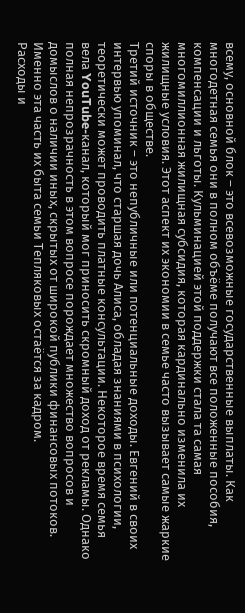всему, основной блок – это всевозможные государственные выплаты. Как многодетная семья они в полном объёме получают все положенные пособия, компенсации и льготы. Кульминацией этой поддержки стала та самая многомиллионная жилищная субсидия, которая кардинально изменила их жилищные условия. Этот аспект их экономии в семье часто вызывает самые жаркие споры в обществе.
Третий источник – это непубличные или потенциальные доходы. Евгений в своих интервью упоминал, что старшая дочь Алиса, обладая знаниями в психологии, теоретически может проводить платные консультации. Некоторое время семья вела YouTube-канал, который мог приносить скромный доход от рекламы. Однако полная непрозрачность в этом вопросе порождает множество вопросов и домыслов о наличии иных, скрытых от широкой публики финансовых потоков. Именно эта часть их быта семьи Тепляковых остаётся за кадром.
Расходы и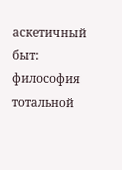аскетичный быт: философия тотальной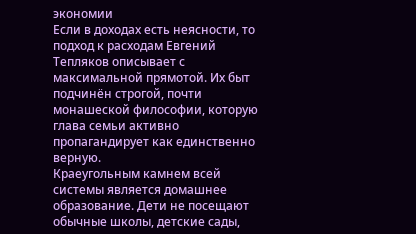экономии
Если в доходах есть неясности, то подход к расходам Евгений Тепляков описывает с максимальной прямотой. Их быт подчинён строгой, почти монашеской философии, которую глава семьи активно пропагандирует как единственно верную.
Краеугольным камнем всей системы является домашнее образование. Дети не посещают обычные школы, детские сады,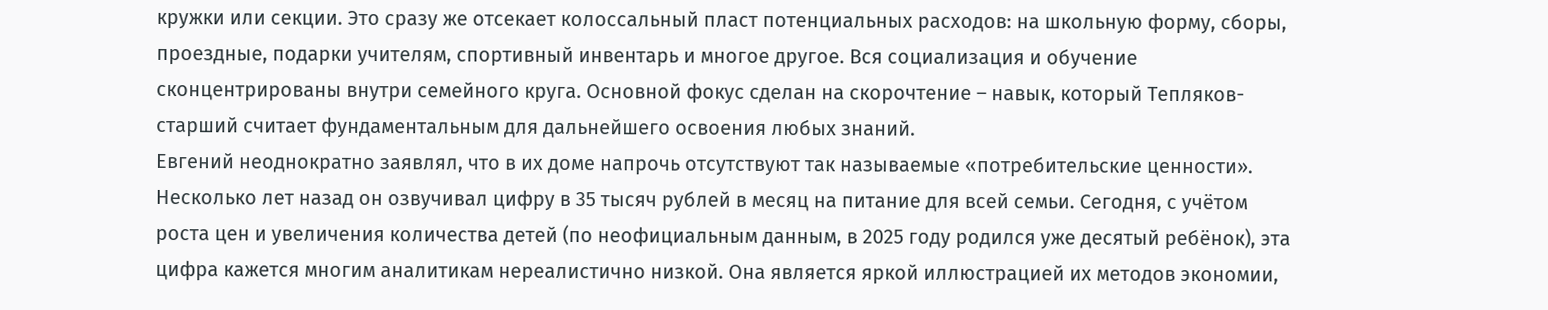кружки или секции. Это сразу же отсекает колоссальный пласт потенциальных расходов: на школьную форму, сборы, проездные, подарки учителям, спортивный инвентарь и многое другое. Вся социализация и обучение сконцентрированы внутри семейного круга. Основной фокус сделан на скорочтение – навык, который Тепляков-старший считает фундаментальным для дальнейшего освоения любых знаний.
Евгений неоднократно заявлял, что в их доме напрочь отсутствуют так называемые «потребительские ценности». Несколько лет назад он озвучивал цифру в 35 тысяч рублей в месяц на питание для всей семьи. Сегодня, с учётом роста цен и увеличения количества детей (по неофициальным данным, в 2025 году родился уже десятый ребёнок), эта цифра кажется многим аналитикам нереалистично низкой. Она является яркой иллюстрацией их методов экономии,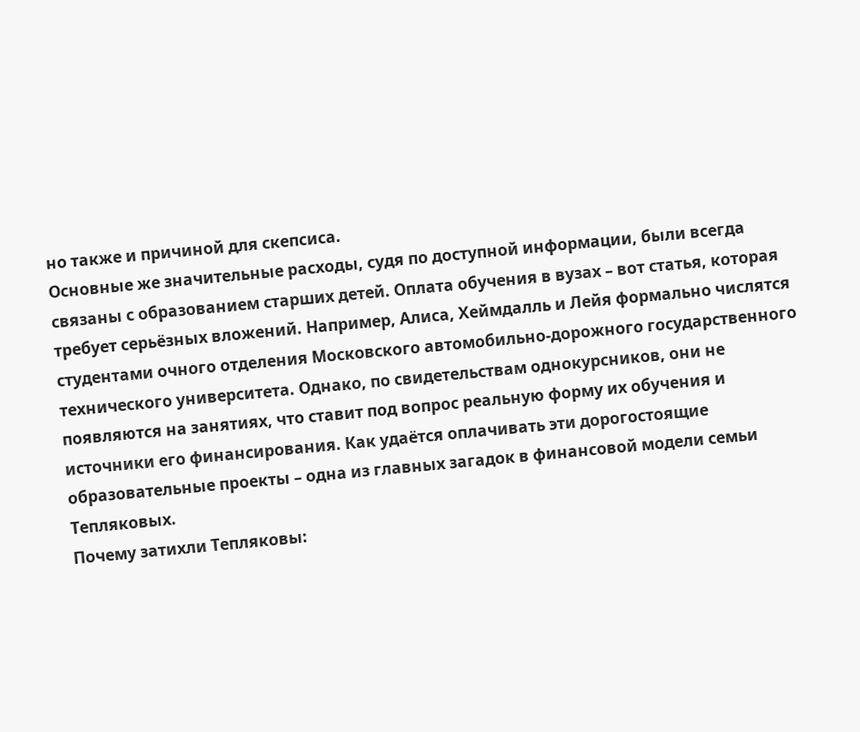но также и причиной для скепсиса.
Основные же значительные расходы, судя по доступной информации, были всегда связаны с образованием старших детей. Оплата обучения в вузах – вот статья, которая требует серьёзных вложений. Например, Алиса, Хеймдалль и Лейя формально числятся студентами очного отделения Московского автомобильно-дорожного государственного технического университета. Однако, по свидетельствам однокурсников, они не появляются на занятиях, что ставит под вопрос реальную форму их обучения и источники его финансирования. Как удаётся оплачивать эти дорогостоящие образовательные проекты – одна из главных загадок в финансовой модели семьи Тепляковых.
Почему затихли Тепляковы: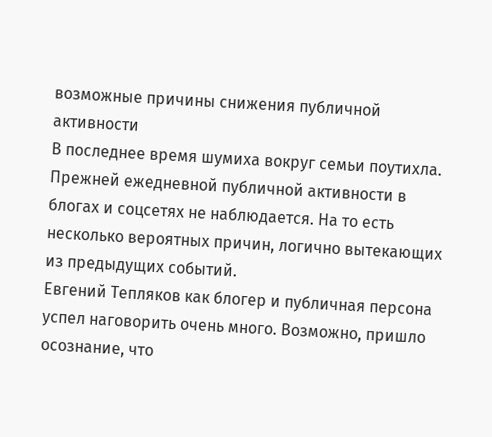возможные причины снижения публичной активности
В последнее время шумиха вокруг семьи поутихла. Прежней ежедневной публичной активности в блогах и соцсетях не наблюдается. На то есть несколько вероятных причин, логично вытекающих из предыдущих событий.
Евгений Тепляков как блогер и публичная персона успел наговорить очень много. Возможно, пришло осознание, что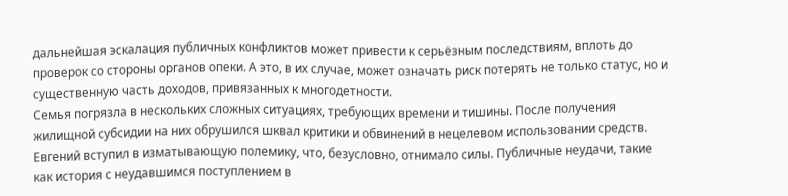дальнейшая эскалация публичных конфликтов может привести к серьёзным последствиям, вплоть до проверок со стороны органов опеки. А это, в их случае, может означать риск потерять не только статус, но и существенную часть доходов, привязанных к многодетности.
Семья погрязла в нескольких сложных ситуациях, требующих времени и тишины. После получения жилищной субсидии на них обрушился шквал критики и обвинений в нецелевом использовании средств. Евгений вступил в изматывающую полемику, что, безусловно, отнимало силы. Публичные неудачи, такие как история с неудавшимся поступлением в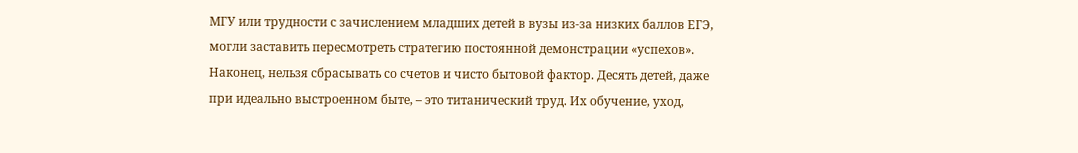МГУ или трудности с зачислением младших детей в вузы из-за низких баллов ЕГЭ, могли заставить пересмотреть стратегию постоянной демонстрации «успехов».
Наконец, нельзя сбрасывать со счетов и чисто бытовой фактор. Десять детей, даже при идеально выстроенном быте, – это титанический труд. Их обучение, уход,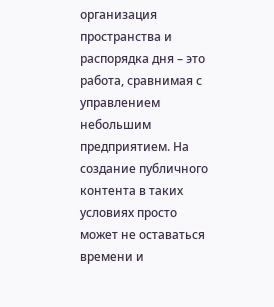организация пространства и распорядка дня – это работа, сравнимая с управлением небольшим предприятием. На создание публичного контента в таких условиях просто может не оставаться времени и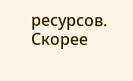ресурсов.
Скорее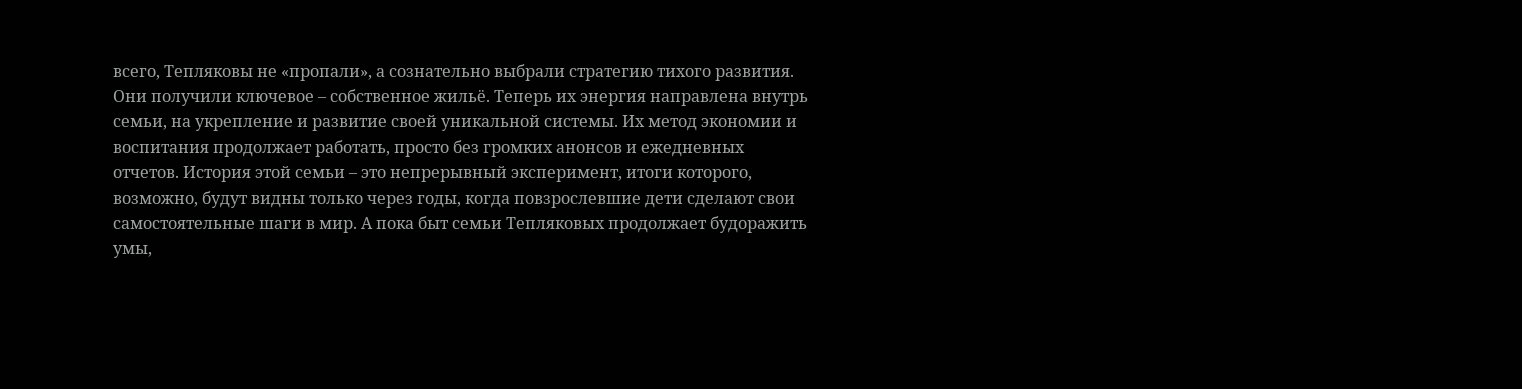всего, Тепляковы не «пропали», а сознательно выбрали стратегию тихого развития. Они получили ключевое – собственное жильё. Теперь их энергия направлена внутрь семьи, на укрепление и развитие своей уникальной системы. Их метод экономии и воспитания продолжает работать, просто без громких анонсов и ежедневных отчетов. История этой семьи – это непрерывный эксперимент, итоги которого, возможно, будут видны только через годы, когда повзрослевшие дети сделают свои самостоятельные шаги в мир. А пока быт семьи Тепляковых продолжает будоражить умы,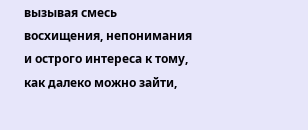вызывая смесь восхищения, непонимания и острого интереса к тому, как далеко можно зайти,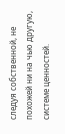следуя собственной, не похожей ни на чью другую, системе ценностей.